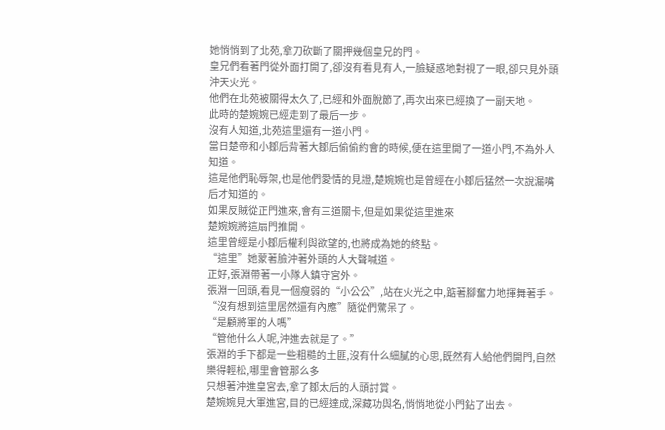她悄悄到了北苑,拿刀砍斷了關押幾個皇兄的門。
皇兄們看著門從外面打開了,卻沒有看見有人,一臉疑惑地對視了一眼,卻只見外頭沖天火光。
他們在北苑被關得太久了,已經和外面脫節了,再次出來已經換了一副天地。
此時的楚婉婉已經走到了最后一步。
沒有人知道,北苑這里還有一道小門。
當日楚帝和小鄒后背著大鄒后偷偷約會的時候,便在這里開了一道小門,不為外人知道。
這是他們恥辱架,也是他們愛情的見證,楚婉婉也是曾經在小鄒后猛然一次說漏嘴后才知道的。
如果反賊從正門進來,會有三道關卡,但是如果從這里進來
楚婉婉將這扇門推開。
這里曾經是小鄒后權利與欲望的,也將成為她的終點。
“這里”她蒙著臉沖著外頭的人大聲喊道。
正好,張淵帶著一小隊人鎮守宮外。
張淵一回頭,看見一個瘦弱的“小公公”,站在火光之中,踮著腳奮力地揮舞著手。
“沒有想到這里居然還有內應”隨從們驚呆了。
“是顧將軍的人嗎”
“管他什么人呢,沖進去就是了。”
張淵的手下都是一些粗糙的土匪,沒有什么細膩的心思,既然有人給他們開門,自然樂得輕松,哪里會管那么多
只想著沖進皇宮去,拿了鄒太后的人頭討賞。
楚婉婉見大軍進宮,目的已經達成,深藏功與名,悄悄地從小門鉆了出去。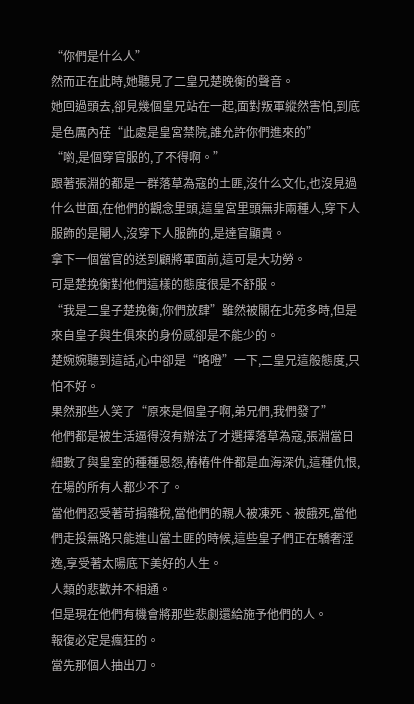“你們是什么人”
然而正在此時,她聽見了二皇兄楚晚衡的聲音。
她回過頭去,卻見幾個皇兄站在一起,面對叛軍縱然害怕,到底是色厲內荏“此處是皇宮禁院,誰允許你們進來的”
“喲,是個穿官服的,了不得啊。”
跟著張淵的都是一群落草為寇的土匪,沒什么文化,也沒見過什么世面,在他們的觀念里頭,這皇宮里頭無非兩種人,穿下人服飾的是閹人,沒穿下人服飾的,是達官顯貴。
拿下一個當官的送到顧將軍面前,這可是大功勞。
可是楚挽衡對他們這樣的態度很是不舒服。
“我是二皇子楚挽衡,你們放肆”雖然被關在北苑多時,但是來自皇子與生俱來的身份感卻是不能少的。
楚婉婉聽到這話,心中卻是“咯噔”一下,二皇兄這般態度,只怕不好。
果然那些人笑了“原來是個皇子啊,弟兄們,我們發了”
他們都是被生活逼得沒有辦法了才選擇落草為寇,張淵當日細數了與皇室的種種恩怨,樁樁件件都是血海深仇,這種仇恨,在場的所有人都少不了。
當他們忍受著苛捐雜稅,當他們的親人被凍死、被餓死,當他們走投無路只能進山當土匪的時候,這些皇子們正在驕奢淫逸,享受著太陽底下美好的人生。
人類的悲歡并不相通。
但是現在他們有機會將那些悲劇還給施予他們的人。
報復必定是瘋狂的。
當先那個人抽出刀。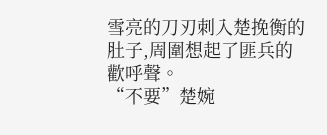雪亮的刀刃刺入楚挽衡的肚子,周圍想起了匪兵的歡呼聲。
“不要”楚婉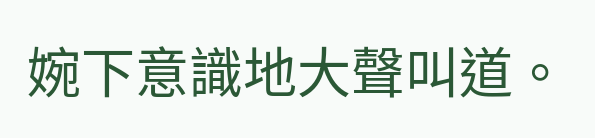婉下意識地大聲叫道。